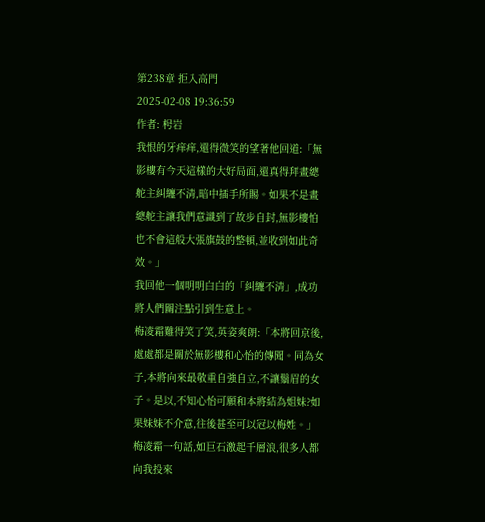第238章 拒入高門
2025-02-08 19:36:59
作者: 枵岩
我恨的牙痒痒,還得微笑的望著他回道:「無影樓有今天這樣的大好局面,還真得拜畫總舵主糾纏不清,暗中插手所賜。如果不是畫總舵主讓我們意識到了故步自封,無影樓怕也不會這般大張旗鼓的整頓,並收到如此奇效。」
我回他一個明明白白的「糾纏不清」,成功將人們關注點引到生意上。
梅凌霜難得笑了笑,英姿爽朗:「本將回京後,處處都是關於無影樓和心怡的傳聞。同為女子,本將向來最敬重自強自立,不讓鬚眉的女子。是以,不知心怡可願和本將結為姐妹?如果妹妹不介意,往後甚至可以冠以梅姓。」
梅凌霜一句話,如巨石激起千層浪,很多人都向我投來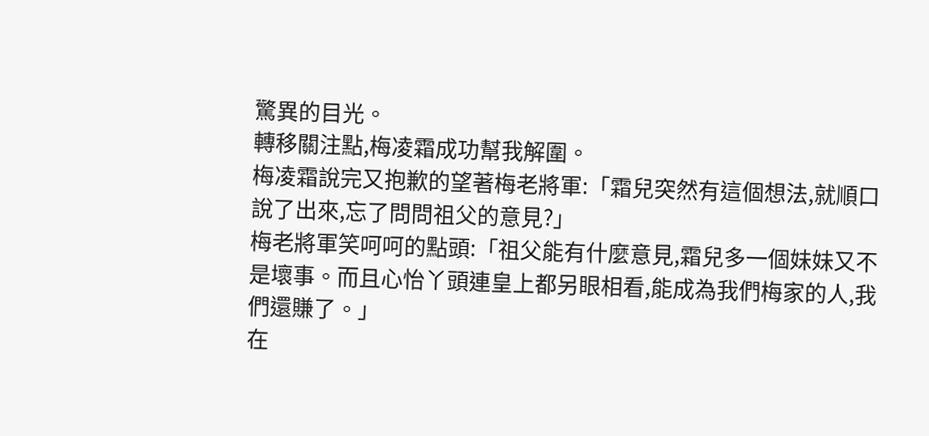驚異的目光。
轉移關注點,梅凌霜成功幫我解圍。
梅凌霜說完又抱歉的望著梅老將軍:「霜兒突然有這個想法,就順口說了出來,忘了問問祖父的意見?」
梅老將軍笑呵呵的點頭:「祖父能有什麼意見,霜兒多一個妹妹又不是壞事。而且心怡丫頭連皇上都另眼相看,能成為我們梅家的人,我們還賺了。」
在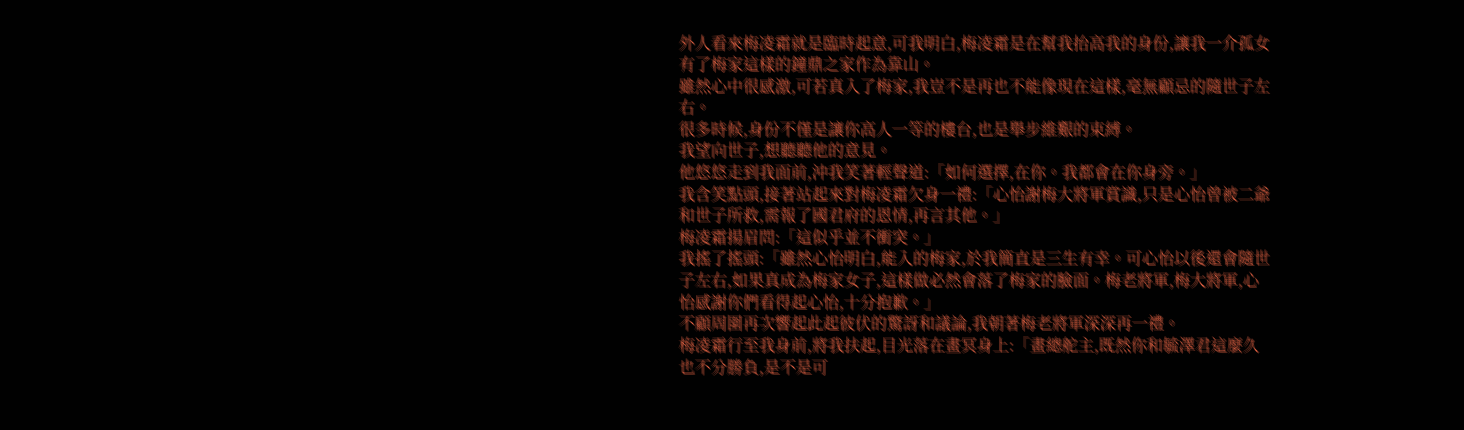外人看來梅凌霜就是臨時起意,可我明白,梅凌霜是在幫我抬高我的身份,讓我一介孤女有了梅家這樣的鐘鼎之家作為靠山。
雖然心中很感激,可若真入了梅家,我豈不是再也不能像現在這樣,毫無顧忌的隨世子左右。
很多時候,身份不僅是讓你高人一等的樓台,也是舉步維艱的束縛。
我望向世子,想聽聽他的意見。
他悠悠走到我面前,沖我笑著輕聲道:「如何選擇,在你。我都會在你身旁。」
我含笑點頭,接著站起來對梅凌霜欠身一禮:「心怡謝梅大將軍賞識,只是心怡曾被二爺和世子所救,需報了國君府的恩情,再言其他。」
梅凌霜揚眉問:「這似乎並不衝突。」
我搖了搖頭:「雖然心怡明白,能入的梅家,於我簡直是三生有幸。可心怡以後還會隨世子左右,如果真成為梅家女子,這樣做必然會落了梅家的臉面。梅老將軍,梅大將軍,心怡感謝你們看得起心怡,十分抱歉。」
不顧周圍再次響起此起彼伏的驚訝和議論,我朝著梅老將軍深深再一禮。
梅凌霜行至我身前,將我扶起,目光落在畫冥身上:「畫總舵主,既然你和毓澤君這麼久也不分勝負,是不是可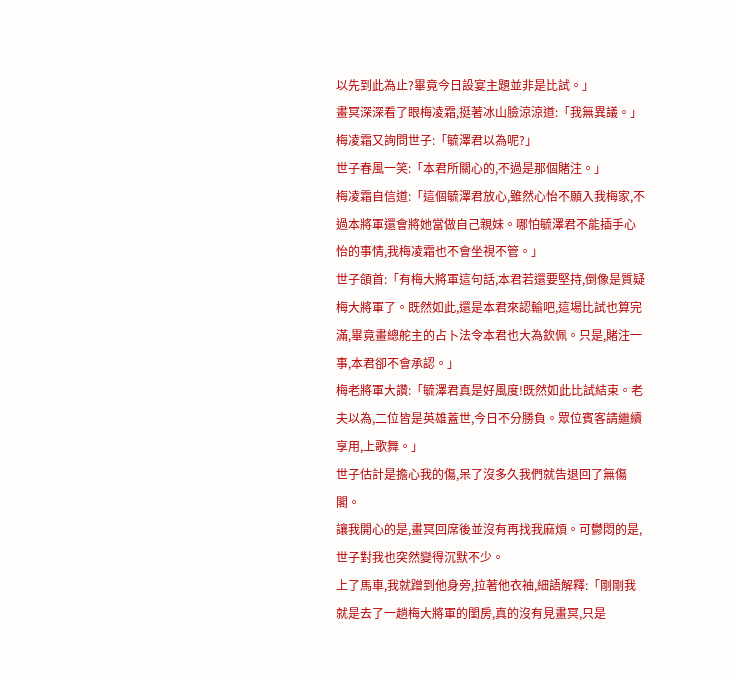以先到此為止?畢竟今日設宴主題並非是比試。」
畫冥深深看了眼梅凌霜,挺著冰山臉涼涼道:「我無異議。」
梅凌霜又詢問世子:「毓澤君以為呢?」
世子春風一笑:「本君所關心的,不過是那個賭注。」
梅凌霜自信道:「這個毓澤君放心,雖然心怡不願入我梅家,不過本將軍還會將她當做自己親妹。哪怕毓澤君不能插手心怡的事情,我梅凌霜也不會坐視不管。」
世子頜首:「有梅大將軍這句話,本君若還要堅持,倒像是質疑梅大將軍了。既然如此,還是本君來認輸吧,這場比試也算完滿,畢竟畫總舵主的占卜法令本君也大為欽佩。只是,賭注一事,本君卻不會承認。」
梅老將軍大讚:「毓澤君真是好風度!既然如此比試結束。老夫以為,二位皆是英雄蓋世,今日不分勝負。眾位賓客請繼續享用,上歌舞。」
世子估計是擔心我的傷,呆了沒多久我們就告退回了無傷閣。
讓我開心的是,畫冥回席後並沒有再找我麻煩。可鬱悶的是,世子對我也突然變得沉默不少。
上了馬車,我就蹭到他身旁,拉著他衣袖,細語解釋:「剛剛我就是去了一趟梅大將軍的閨房,真的沒有見畫冥,只是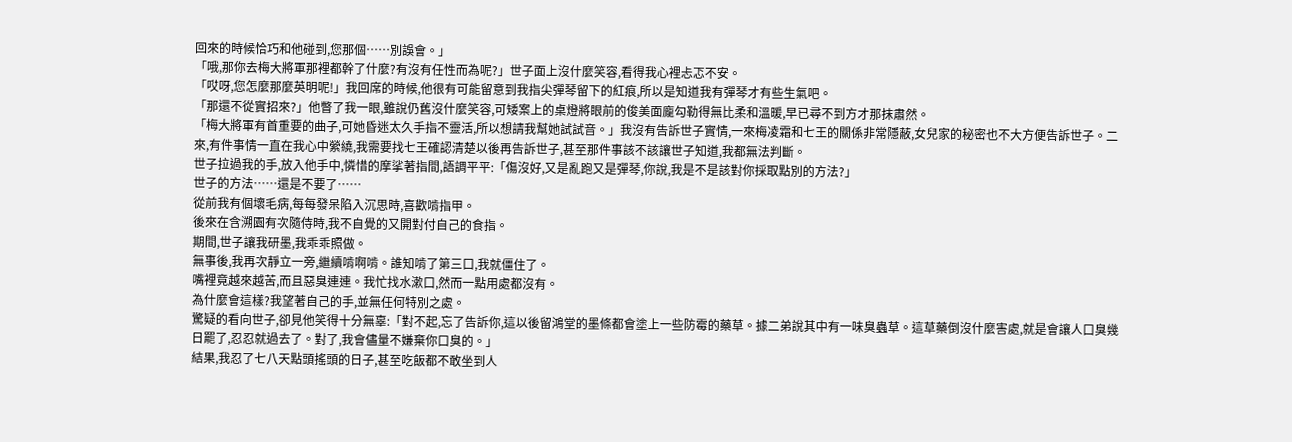回來的時候恰巧和他碰到,您那個……別誤會。」
「哦,那你去梅大將軍那裡都幹了什麼?有沒有任性而為呢?」世子面上沒什麼笑容,看得我心裡忐忑不安。
「哎呀,您怎麼那麼英明呢!」我回席的時候,他很有可能留意到我指尖彈琴留下的紅痕,所以是知道我有彈琴才有些生氣吧。
「那還不從實招來?」他瞥了我一眼,雖說仍舊沒什麼笑容,可矮案上的桌燈將眼前的俊美面龐勾勒得無比柔和溫暖,早已尋不到方才那抹肅然。
「梅大將軍有首重要的曲子,可她昏迷太久手指不靈活,所以想請我幫她試試音。」我沒有告訴世子實情,一來梅凌霜和七王的關係非常隱蔽,女兒家的秘密也不大方便告訴世子。二來,有件事情一直在我心中縈繞,我需要找七王確認清楚以後再告訴世子,甚至那件事該不該讓世子知道,我都無法判斷。
世子拉過我的手,放入他手中,憐惜的摩挲著指間,語調平平:「傷沒好,又是亂跑又是彈琴,你說,我是不是該對你採取點別的方法?」
世子的方法……還是不要了……
從前我有個壞毛病,每每發呆陷入沉思時,喜歡啃指甲。
後來在含溯園有次隨侍時,我不自覺的又開對付自己的食指。
期間,世子讓我研墨,我乖乖照做。
無事後,我再次靜立一旁,繼續啃啊啃。誰知啃了第三口,我就僵住了。
嘴裡竟越來越苦,而且惡臭連連。我忙找水漱口,然而一點用處都沒有。
為什麼會這樣?我望著自己的手,並無任何特別之處。
驚疑的看向世子,卻見他笑得十分無辜:「對不起,忘了告訴你,這以後留鴻堂的墨條都會塗上一些防霉的藥草。據二弟說其中有一味臭蟲草。這草藥倒沒什麼害處,就是會讓人口臭幾日罷了,忍忍就過去了。對了,我會儘量不嫌棄你口臭的。」
結果,我忍了七八天點頭搖頭的日子,甚至吃飯都不敢坐到人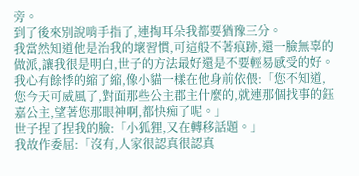旁。
到了後來別說啃手指了,連掏耳朵我都要猶豫三分。
我當然知道他是治我的壞習慣,可這般不著痕跡,還一臉無辜的做派,讓我很是明白,世子的方法最好還是不要輕易感受的好。
我心有餘悸的縮了縮,像小貓一樣在他身前依偎:「您不知道,您今天可威風了,對面那些公主郡主什麼的,就連那個找事的鈺嘉公主,望著您那眼神啊,都快痴了呢。」
世子捏了捏我的臉:「小狐狸,又在轉移話題。」
我故作委屈:「沒有,人家很認真很認真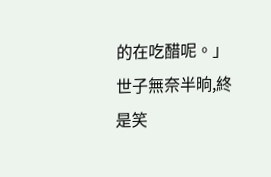的在吃醋呢。」
世子無奈半晌,終是笑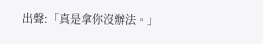出聲:「真是拿你沒辦法。」